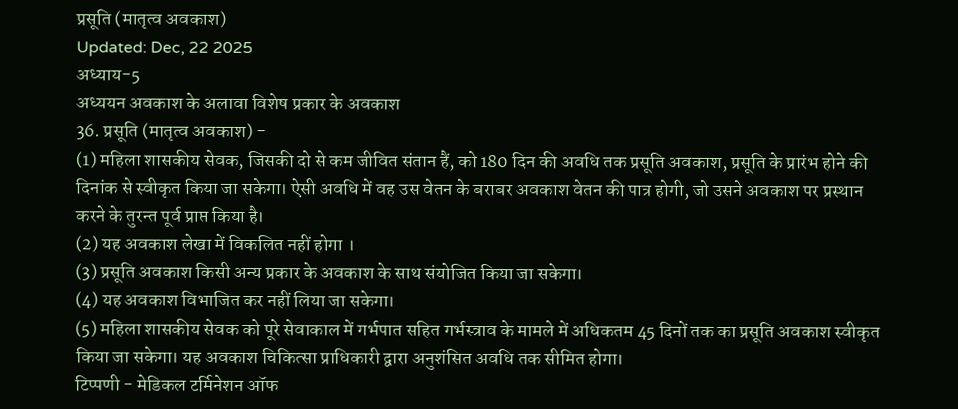प्रसूति (मातृत्व अवकाश)
Updated: Dec, 22 2025
अध्याय-5
अध्ययन अवकाश के अलावा विशेष प्रकार के अवकाश
36. प्रसूति (मातृत्व अवकाश) -
(1) महिला शासकीय सेवक, जिसकी दो से कम जीवित संतान हैं, को 180 दिन की अवधि तक प्रसूति अवकाश, प्रसूति के प्रारंभ होने की दिनांक से स्वीकृत किया जा सकेगा। ऐसी अवधि में वह उस वेतन के बराबर अवकाश वेतन की पात्र होगी, जो उसने अवकाश पर प्रस्थान करने के तुरन्त पूर्व प्राप्त किया है।
(2) यह अवकाश लेखा में विकलित नहीं होगा ।
(3) प्रसूति अवकाश किसी अन्य प्रकार के अवकाश के साथ संयोजित किया जा सकेगा।
(4) यह अवकाश विभाजित कर नहीं लिया जा सकेगा।
(5) महिला शासकीय सेवक को पूरे सेवाकाल में गर्भपात सहित गर्भस्त्राव के मामले में अधिकतम 45 दिनों तक का प्रसूति अवकाश स्वीकृत किया जा सकेगा। यह अवकाश चिकित्सा प्राधिकारी द्वारा अनुशंसित अवधि तक सीमित होगा।
टिप्पणी - मेडिकल टर्मिनेशन ऑफ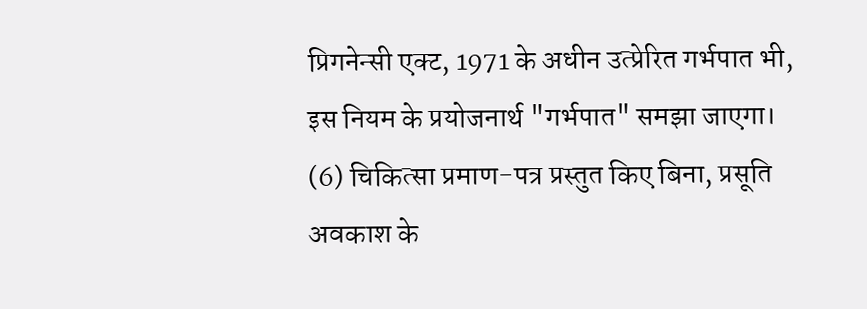प्रिगनेन्सी एक्ट, 1971 के अधीन उत्प्रेरित गर्भपात भी, इस नियम के प्रयोजनार्थ "गर्भपात" समझा जाएगा।
(6) चिकित्सा प्रमाण-पत्र प्रस्तुत किए बिना, प्रसूति अवकाश के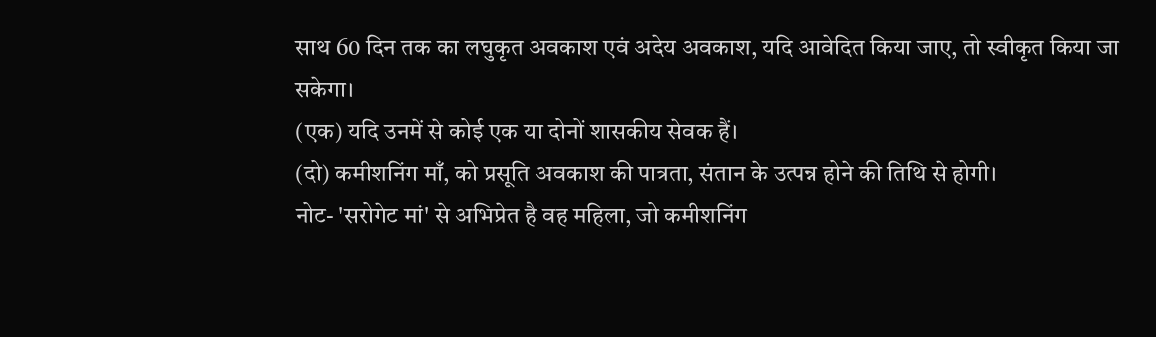साथ 60 दिन तक का लघुकृत अवकाश एवं अदेय अवकाश, यदि आवेदित किया जाए, तो स्वीकृत किया जा सकेगा।
(एक) यदि उनमें से कोई एक या दोनों शासकीय सेवक हैं।
(दो) कमीशनिंग माँ, को प्रसूति अवकाश की पात्रता, संतान के उत्पन्न होने की तिथि से होगी।
नोट- 'सरोगेट मां' से अभिप्रेत है वह महिला, जो कमीशनिंग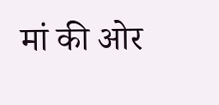मां की ओर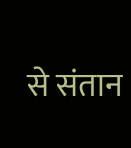से संतान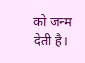को जन्म देती है।